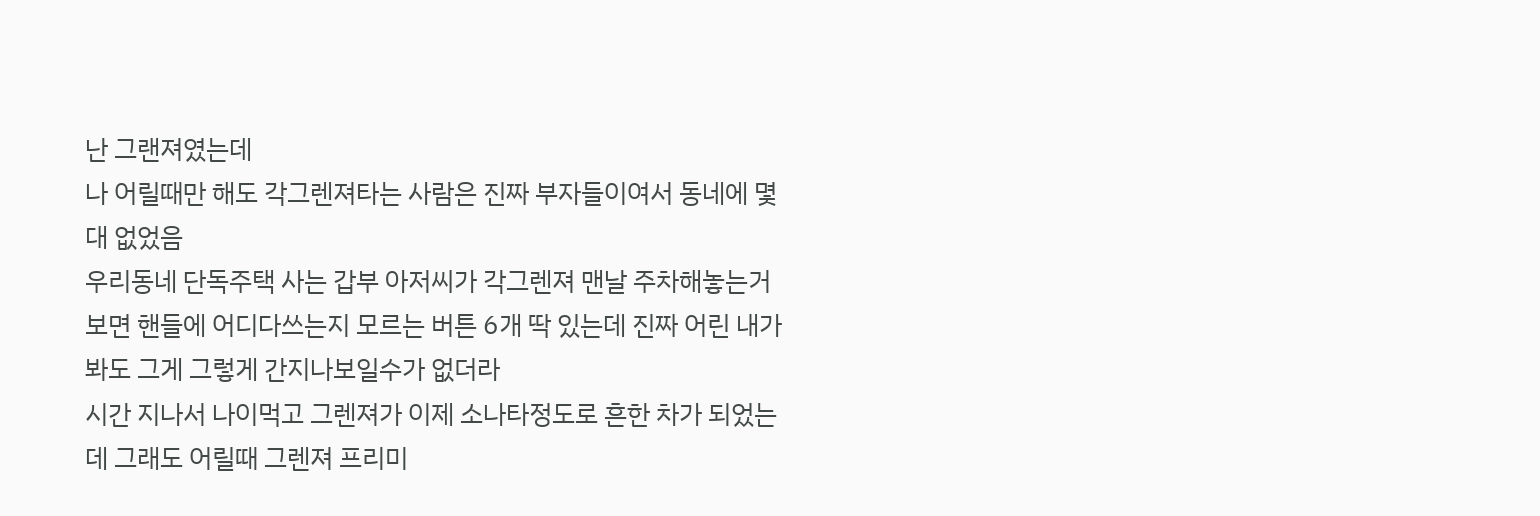난 그랜져였는데
나 어릴때만 해도 각그렌져타는 사람은 진짜 부자들이여서 동네에 몇대 없었음
우리동네 단독주택 사는 갑부 아저씨가 각그렌져 맨날 주차해놓는거 보면 핸들에 어디다쓰는지 모르는 버튼 6개 딱 있는데 진짜 어린 내가봐도 그게 그렇게 간지나보일수가 없더라
시간 지나서 나이먹고 그렌져가 이제 소나타정도로 흔한 차가 되었는데 그래도 어릴때 그렌져 프리미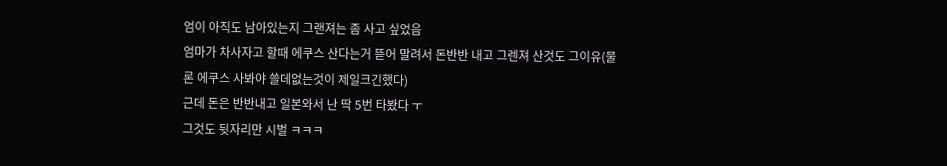엄이 아직도 남아있는지 그랜져는 좀 사고 싶었음
엄마가 차사자고 할때 에쿠스 산다는거 뜯어 말려서 돈반반 내고 그렌져 산것도 그이유(물론 에쿠스 사봐야 쓸데없는것이 제일크긴했다)
근데 돈은 반반내고 일본와서 난 딱 5번 타봤다 ㅜ
그것도 뒷자리만 시벌 ㅋㅋㅋ